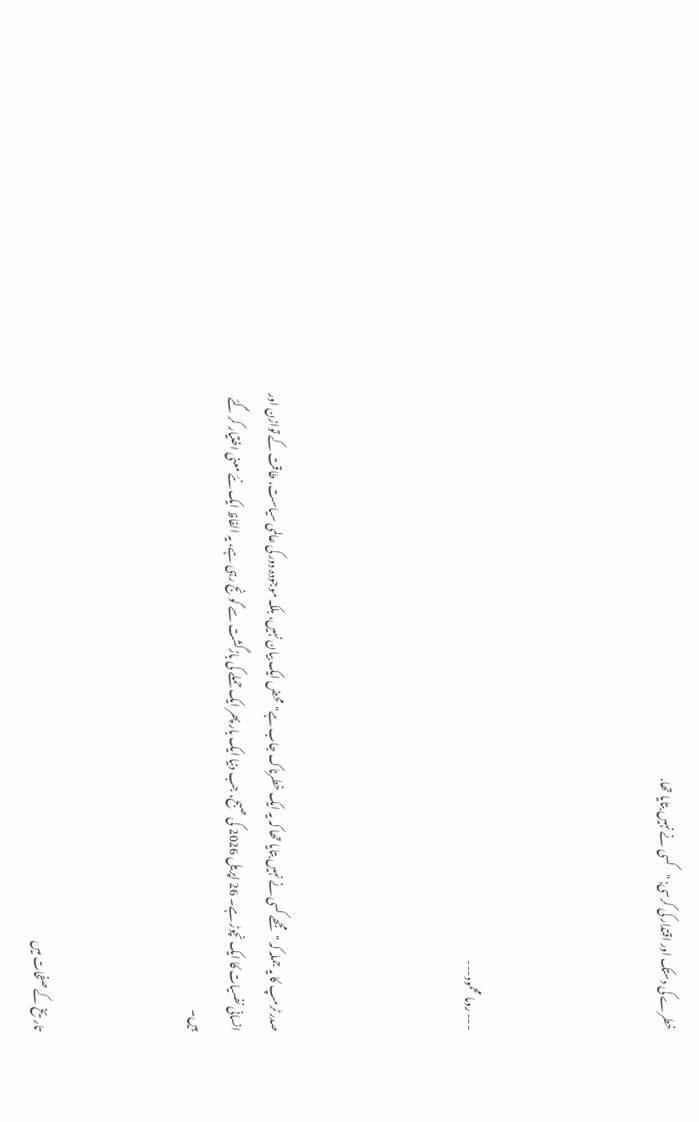خطرے کی دستک اور اقتدار کی کرسی; "کسی نے نہیں بتایا تھا.




--- روما محمود---




صدر ٹرمپ کا یہ جملہ کہ "مجھے کسی نے نہیں بتایا تھا کہ یہ ایک خطرناک جاب ہے" محض ایک بیان نہیں، بلکہ موجودہ دور کی عالمی سیاست، طاقت کے توازن اور انسانی نفسیات کا ایک نچوڑ ہے۔ 26 اپریل 2026 کی صبح، جب دنیا ایک بار پھر ایک حملے کی بازگشت سے گونج رہی ہے، یہ الفاظ ایک نئے معنی اختیار کر گئے ہیں۔



تاریخ کے صفحات میں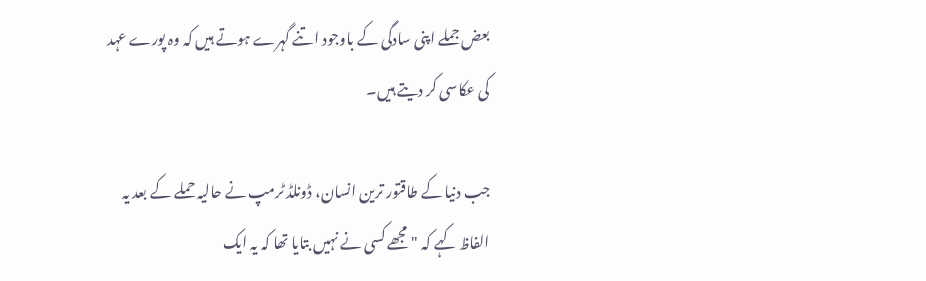بعض جملے اپنی سادگی کے باوجود اتنے گہرے ہوتے ہیں کہ وہ پورے عہد کی عکاسی کر دیتے ہیں۔

جب دنیا کے طاقتور ترین انسان، ڈونلڈ ٹرمپ نے حالیہ حملے کے بعد یہ الفاظ کہے کہ "مجھے کسی نے نہیں بتایا تھا کہ یہ ایک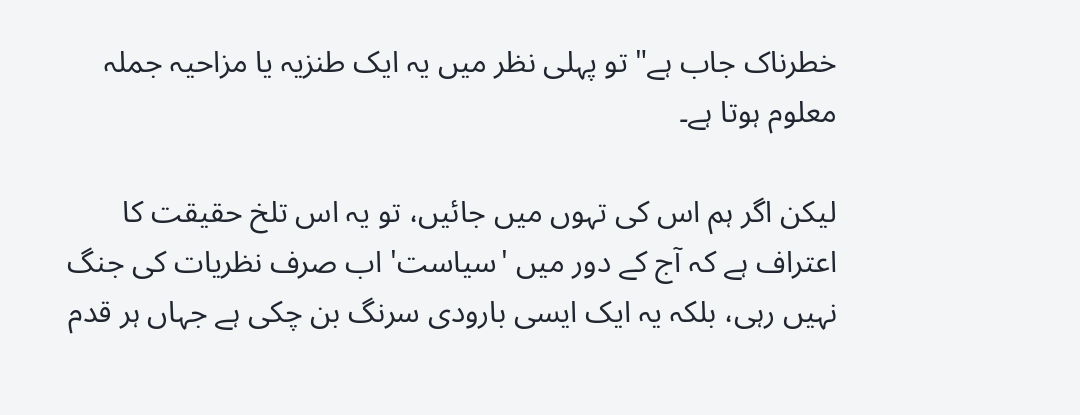خطرناک جاب ہے" تو پہلی نظر میں یہ ایک طنزیہ یا مزاحیہ جملہ معلوم ہوتا ہے۔

لیکن اگر ہم اس کی تہوں میں جائیں، تو یہ اس تلخ حقیقت کا اعتراف ہے کہ آج کے دور میں 'سیاست' اب صرف نظریات کی جنگ نہیں رہی، بلکہ یہ ایک ایسی بارودی سرنگ بن چکی ہے جہاں ہر قدم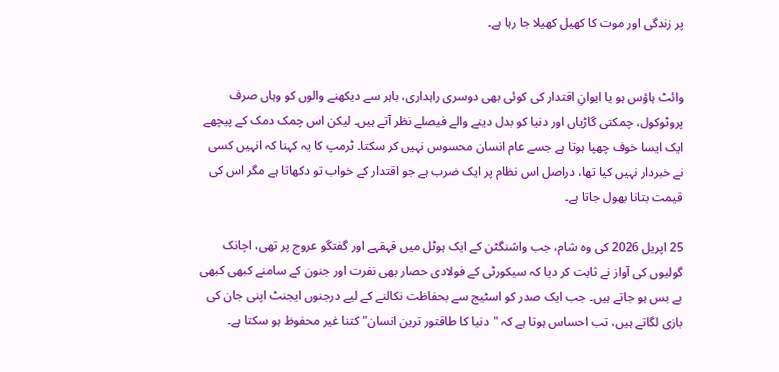پر زندگی اور موت کا کھیل کھیلا جا رہا ہے۔


وائٹ ہاؤس ہو یا ایوانِ اقتدار کی کوئی بھی دوسری راہداری، باہر سے دیکھنے والوں کو وہاں صرف پروٹوکول، چمکتی گاڑیاں اور دنیا کو بدل دینے والے فیصلے نظر آتے ہیں۔ لیکن اس چمک دمک کے پیچھے ایک ایسا خوف چھپا ہوتا ہے جسے عام انسان محسوس نہیں کر سکتا۔ ٹرمپ کا یہ کہنا کہ انہیں کسی نے خبردار نہیں کیا تھا، دراصل اس نظام پر ایک ضرب ہے جو اقتدار کے خواب تو دکھاتا ہے مگر اس کی قیمت بتانا بھول جاتا ہے۔

25 اپریل 2026 کی وہ شام، جب واشنگٹن کے ایک ہوٹل میں قہقہے اور گفتگو عروج پر تھی، اچانک گولیوں کی آواز نے ثابت کر دیا کہ سیکورٹی کے فولادی حصار بھی نفرت اور جنون کے سامنے کبھی کبھی بے بس ہو جاتے ہیں۔ جب ایک صدر کو اسٹیج سے بحفاظت نکالنے کے لیے درجنوں ایجنٹ اپنی جان کی بازی لگاتے ہیں، تب احساس ہوتا ہے کہ "دنیا کا طاقتور ترین انسان" کتنا غیر محفوظ ہو سکتا ہے۔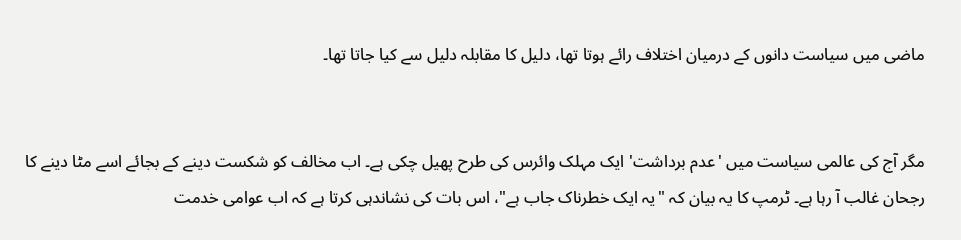ماضی میں سیاست دانوں کے درمیان اختلاف رائے ہوتا تھا، دلیل کا مقابلہ دلیل سے کیا جاتا تھا۔


مگر آج کی عالمی سیاست میں 'عدم برداشت' ایک مہلک وائرس کی طرح پھیل چکی ہے۔ اب مخالف کو شکست دینے کے بجائے اسے مٹا دینے کا رجحان غالب آ رہا ہے۔ ٹرمپ کا یہ بیان کہ "یہ ایک خطرناک جاب ہے"، اس بات کی نشاندہی کرتا ہے کہ اب عوامی خدمت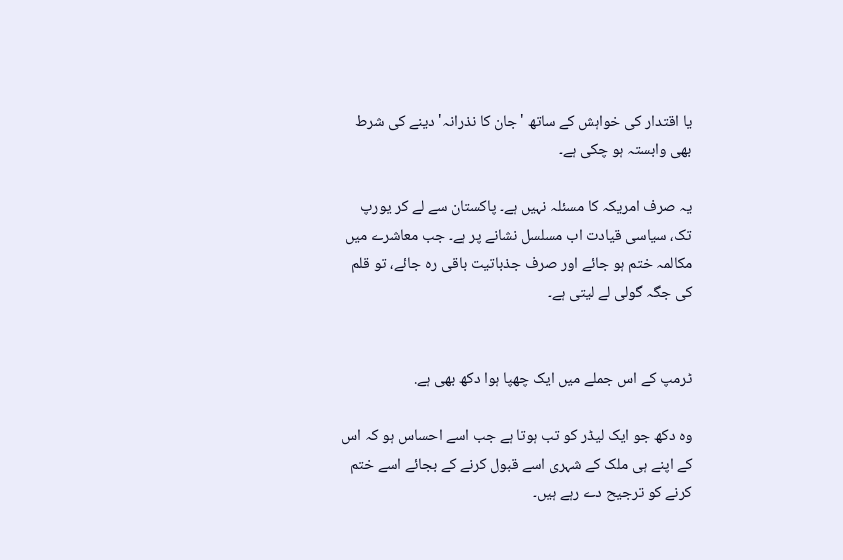یا اقتدار کی خواہش کے ساتھ 'جان کا نذرانہ' دینے کی شرط بھی وابستہ ہو چکی ہے۔

یہ صرف امریکہ کا مسئلہ نہیں ہے۔ پاکستان سے لے کر یورپ تک، سیاسی قیادت اب مسلسل نشانے پر ہے۔ جب معاشرے میں مکالمہ ختم ہو جائے اور صرف جذباتیت باقی رہ جائے، تو قلم کی جگہ گولی لے لیتی ہے۔


ٹرمپ کے اس جملے میں ایک چھپا ہوا دکھ بھی ہے.

وہ دکھ جو ایک لیڈر کو تب ہوتا ہے جب اسے احساس ہو کہ اس کے اپنے ہی ملک کے شہری اسے قبول کرنے کے بجائے اسے ختم کرنے کو ترجیح دے رہے ہیں۔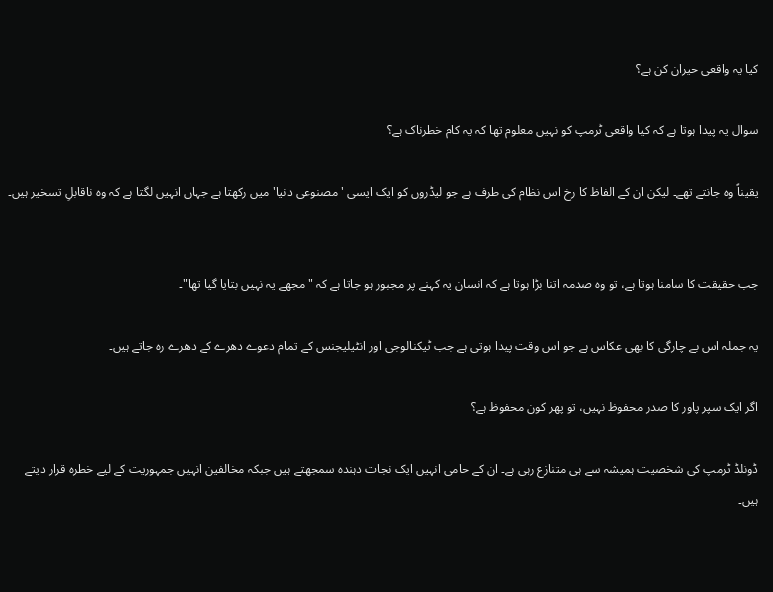کیا یہ واقعی حیران کن ہے؟

سوال یہ پیدا ہوتا ہے کہ کیا واقعی ٹرمپ کو نہیں معلوم تھا کہ یہ کام خطرناک ہے؟

یقیناً وہ جانتے تھے۔ لیکن ان کے الفاظ کا رخ اس نظام کی طرف ہے جو لیڈروں کو ایک ایسی 'مصنوعی دنیا' میں رکھتا ہے جہاں انہیں لگتا ہے کہ وہ ناقابلِ تسخیر ہیں۔


جب حقیقت کا سامنا ہوتا ہے، تو وہ صدمہ اتنا بڑا ہوتا ہے کہ انسان یہ کہنے پر مجبور ہو جاتا ہے کہ "مجھے یہ نہیں بتایا گیا تھا"۔

یہ جملہ اس بے چارگی کا بھی عکاس ہے جو اس وقت پیدا ہوتی ہے جب ٹیکنالوجی اور انٹیلیجنس کے تمام دعوے دھرے کے دھرے رہ جاتے ہیں۔

اگر ایک سپر پاور کا صدر محفوظ نہیں، تو پھر کون محفوظ ہے؟

ڈونلڈ ٹرمپ کی شخصیت ہمیشہ سے ہی متنازع رہی ہے۔ ان کے حامی انہیں ایک نجات دہندہ سمجھتے ہیں جبکہ مخالفین انہیں جمہوریت کے لیے خطرہ قرار دیتے ہیں۔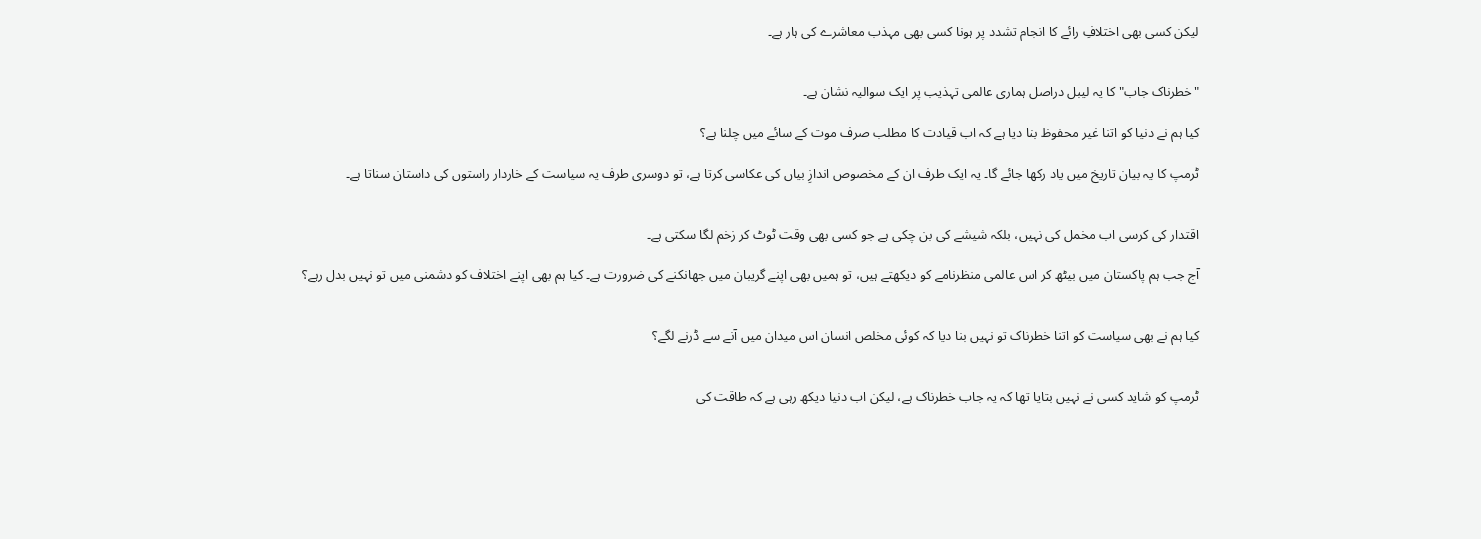لیکن کسی بھی اختلافِ رائے کا انجام تشدد پر ہونا کسی بھی مہذب معاشرے کی ہار ہے۔


"خطرناک جاب" کا یہ لیبل دراصل ہماری عالمی تہذیب پر ایک سوالیہ نشان ہے۔

کیا ہم نے دنیا کو اتنا غیر محفوظ بنا دیا ہے کہ اب قیادت کا مطلب صرف موت کے سائے میں چلنا ہے؟

ٹرمپ کا یہ بیان تاریخ میں یاد رکھا جائے گا۔ یہ ایک طرف ان کے مخصوص اندازِ بیاں کی عکاسی کرتا ہے، تو دوسری طرف یہ سیاست کے خاردار راستوں کی داستان سناتا ہے۔


اقتدار کی کرسی اب مخمل کی نہیں، بلکہ شیشے کی بن چکی ہے جو کسی بھی وقت ٹوٹ کر زخم لگا سکتی ہے۔

آج جب ہم پاکستان میں بیٹھ کر اس عالمی منظرنامے کو دیکھتے ہیں، تو ہمیں بھی اپنے گریبان میں جھانکنے کی ضرورت ہے۔ کیا ہم بھی اپنے اختلاف کو دشمنی میں تو نہیں بدل رہے؟


کیا ہم نے بھی سیاست کو اتنا خطرناک تو نہیں بنا دیا کہ کوئی مخلص انسان اس میدان میں آنے سے ڈرنے لگے؟


ٹرمپ کو شاید کسی نے نہیں بتایا تھا کہ یہ جاب خطرناک ہے، لیکن اب دنیا دیکھ رہی ہے کہ طاقت کی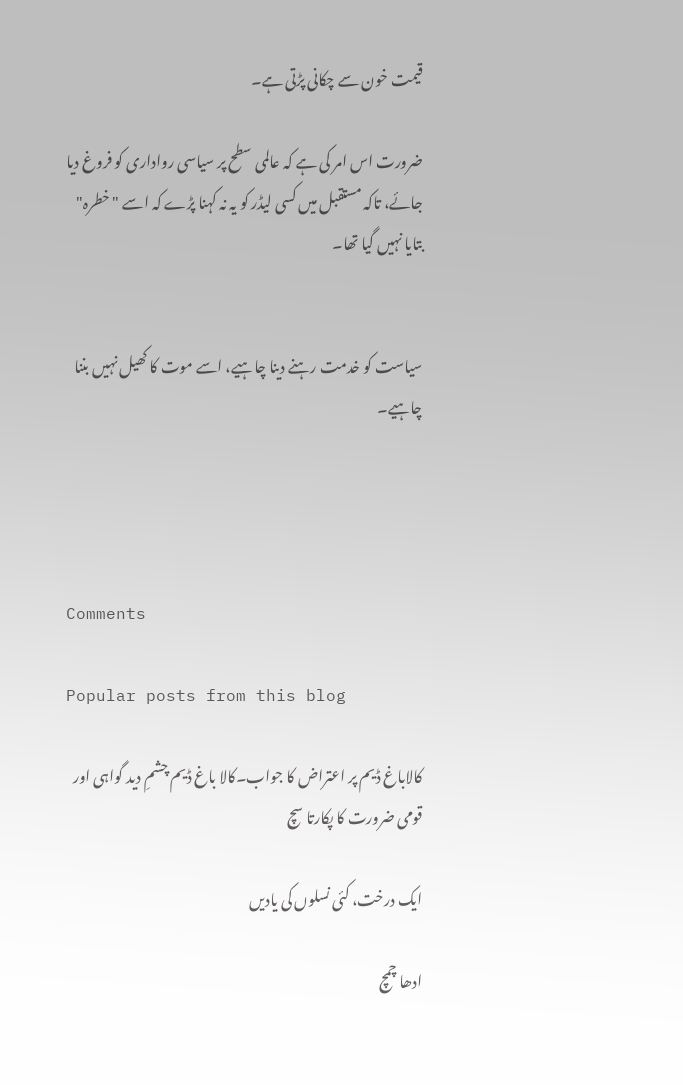قیمت خون سے چکانی پڑتی ہے۔

ضرورت اس امر کی ہے کہ عالمی سطح پر سیاسی رواداری کو فروغ دیا جائے، تاکہ مستقبل میں کسی لیڈر کو یہ نہ کہنا پڑے کہ اسے "خطرہ" بتایا نہیں گیا تھا۔


سیاست کو خدمت رہنے دینا چاہیے، اسے موت کا کھیل نہیں بننا چاہیے۔




Comments

Popular posts from this blog

کالاباغ ڈیم پر اعتراض کا جواب۔کالا باغ ڈیم چشمِ دید گواہی اور قومی ضرورت کا پکارتا سچ

ایک درخت، کئی نسلوں کی یادیں

ادھا چمچ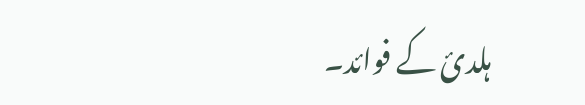ہلدئ کے فوائد۔